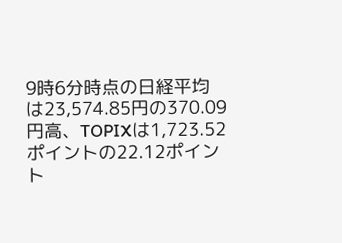9時6分時点の日経平均は23,574.85円の370.09円高、TOPIXは1,723.52ポイントの22.12ポイント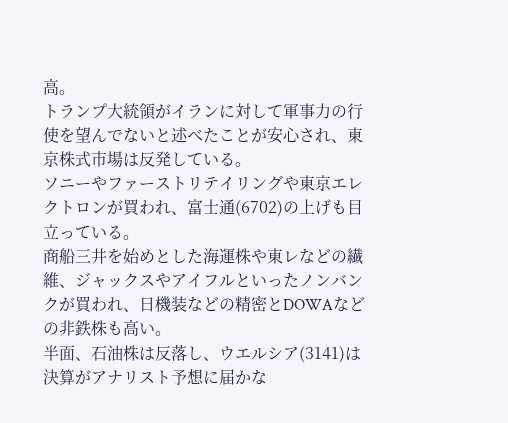高。
トランプ大統領がイランに対して軍事力の行使を望んでないと述べたことが安心され、東京株式市場は反発している。
ソニーやファーストリテイリングや東京エレクトロンが買われ、富士通(6702)の上げも目立っている。
商船三井を始めとした海運株や東レなどの繊維、ジャックスやアイフルといったノンバンクが買われ、日機装などの精密とDOWAなどの非鉄株も高い。
半面、石油株は反落し、ウエルシア(3141)は決算がアナリスト予想に届かな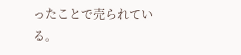ったことで売られている。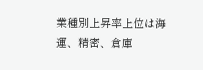業種別上昇率上位は海運、精密、倉庫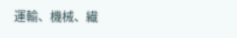運輸、機械、繊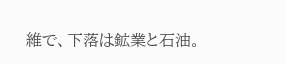維で、下落は鉱業と石油。